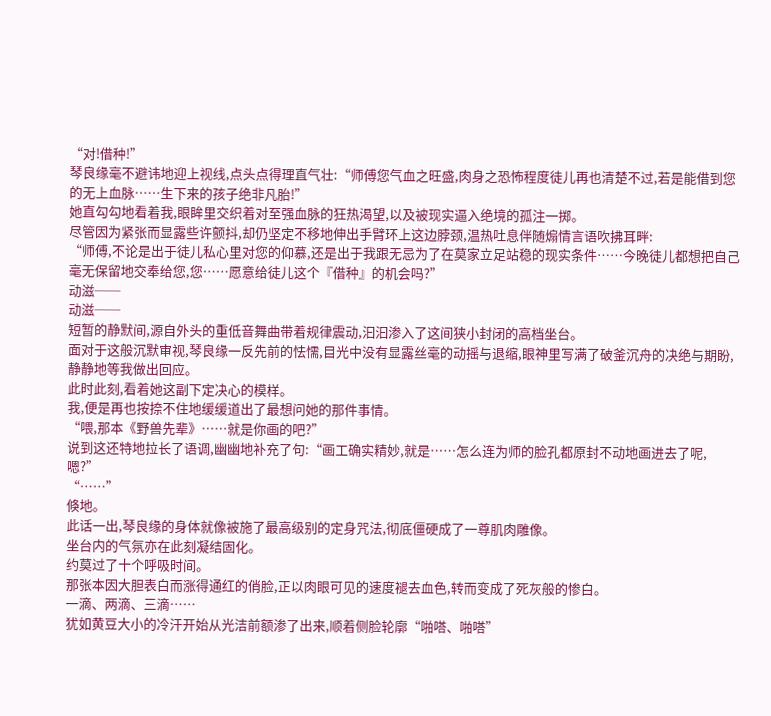“对!借种!”
琴良缘毫不避讳地迎上视线,点头点得理直气壮:“师傅您气血之旺盛,肉身之恐怖程度徒儿再也清楚不过,若是能借到您的无上血脉……生下来的孩子绝非凡胎!”
她直勾勾地看着我,眼眸里交织着对至强血脉的狂热渴望,以及被现实逼入绝境的孤注一掷。
尽管因为紧张而显露些许颤抖,却仍坚定不移地伸出手臂环上这边脖颈,温热吐息伴随煽情言语吹拂耳畔:
“师傅,不论是出于徒儿私心里对您的仰慕,还是出于我跟无忌为了在莫家立足站稳的现实条件……今晚徒儿都想把自己毫无保留地交奉给您,您……愿意给徒儿这个『借种』的机会吗?”
动滋──
动滋──
短暂的静默间,源自外头的重低音舞曲带着规律震动,汩汩渗入了这间狭小封闭的高档坐台。
面对于这般沉默审视,琴良缘一反先前的怯懦,目光中没有显露丝毫的动摇与退缩,眼神里写满了破釜沉舟的决绝与期盼,静静地等我做出回应。
此时此刻,看着她这副下定决心的模样。
我,便是再也按捺不住地缓缓道出了最想问她的那件事情。
“喂,那本《野兽先辈》……就是你画的吧?”
说到这还特地拉长了语调,幽幽地补充了句:“画工确实精妙,就是……怎么连为师的脸孔都原封不动地画进去了呢,嗯?”
“……”
倏地。
此话一出,琴良缘的身体就像被施了最高级别的定身咒法,彻底僵硬成了一尊肌肉雕像。
坐台内的气氛亦在此刻凝结固化。
约莫过了十个呼吸时间。
那张本因大胆表白而涨得通红的俏脸,正以肉眼可见的速度褪去血色,转而变成了死灰般的惨白。
一滴、两滴、三滴……
犹如黄豆大小的冷汗开始从光洁前额渗了出来,顺着侧脸轮廓“啪嗒、啪嗒”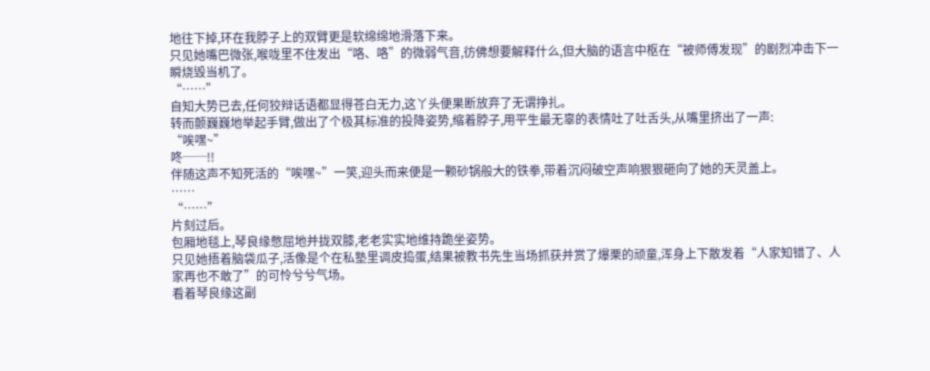地往下掉,环在我脖子上的双臂更是软绵绵地滑落下来。
只见她嘴巴微张,喉咙里不住发出“咯、咯”的微弱气音,彷佛想要解释什么,但大脑的语言中枢在“被师傅发现”的剧烈冲击下一瞬烧毁当机了。
“……”
自知大势已去,任何狡辩话语都显得苍白无力,这丫头便果断放弃了无谓挣扎。
转而颤巍巍地举起手臂,做出了个极其标准的投降姿势,缩着脖子,用平生最无辜的表情吐了吐舌头,从嘴里挤出了一声:
“唉嘿~”
咚──!!
伴随这声不知死活的“唉嘿~”一笑,迎头而来便是一颗砂锅般大的铁拳,带着沉闷破空声响狠狠砸向了她的天灵盖上。
……
“……”
片刻过后。
包厢地毯上,琴良缘憋屈地并拢双膝,老老实实地维持跪坐姿势。
只见她捂着脑袋瓜子,活像是个在私塾里调皮捣蛋,结果被教书先生当场抓获并赏了爆栗的顽童,浑身上下散发着“人家知错了、人家再也不敢了”的可怜兮兮气场。
看着琴良缘这副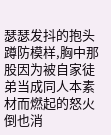瑟瑟发抖的抱头蹲防模样,胸中那股因为被自家徒弟当成同人本素材而燃起的怒火倒也消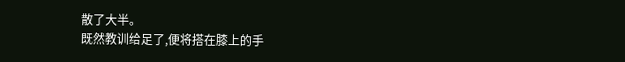散了大半。
既然教训给足了,便将搭在膝上的手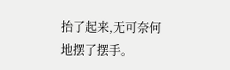抬了起来,无可奈何地摆了摆手。